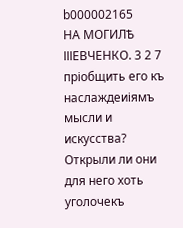b000002165
НА МОГИЛѢ ІІІЕВЧЕНКО. 3 2 7 пріобщить его къ наслаждеиіямъ мысли и искусства? Открыли ли они для него хоть уголочекъ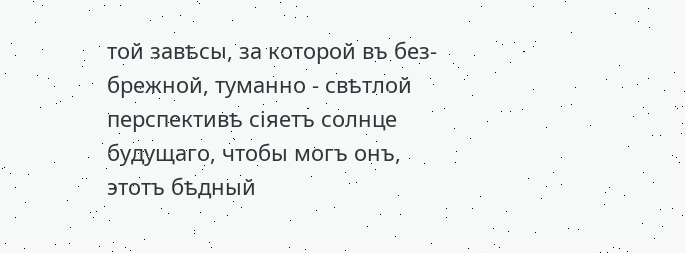той завѣсы, за которой въ без- брежной, туманно - свѣтлой перспективѣ сіяетъ солнце будущаго, чтобы могъ онъ, этотъ бѣдный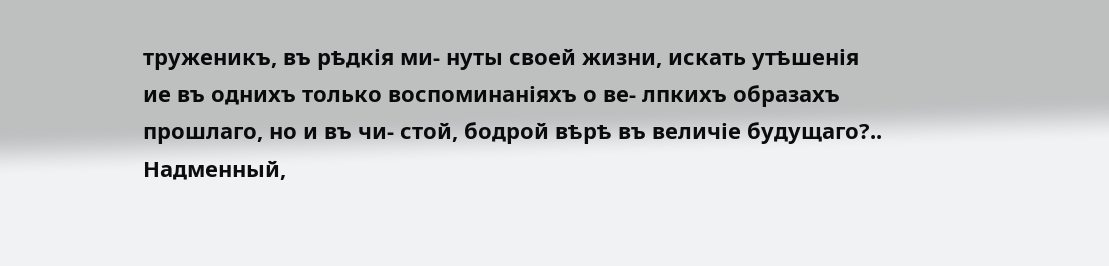труженикъ, въ рѣдкія ми- нуты своей жизни, искать утѣшенія ие въ однихъ только воспоминаніяхъ о ве- лпкихъ образахъ прошлаго, но и въ чи- стой, бодрой вѣрѣ въ величіе будущаго?.. Надменный,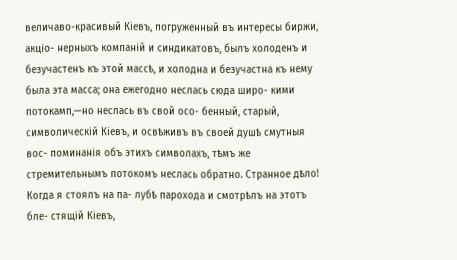величаво-красивый Кіевъ, погруженный въ интересы биржи, акціо- нерныхъ компаній и синдикатовъ, былъ холоденъ и безучастенъ къ этой массѣ, и холодна и безучастна къ нему была эта масса; она ежегодно неслась сюда широ- кими потокамп,—но неслась въ свой осо- бенный, старый, символическій Кіевъ, и освѣживъ въ своей душѣ смутныя вос- поминанія объ этихъ символахъ, тѣмъ же стремительнымъ потокомъ неслась обратно. Странное дѣло! Когда я стоялъ на па- лубѣ парохода и смотрѣлъ на этотъ бле- стящій Кіевъ,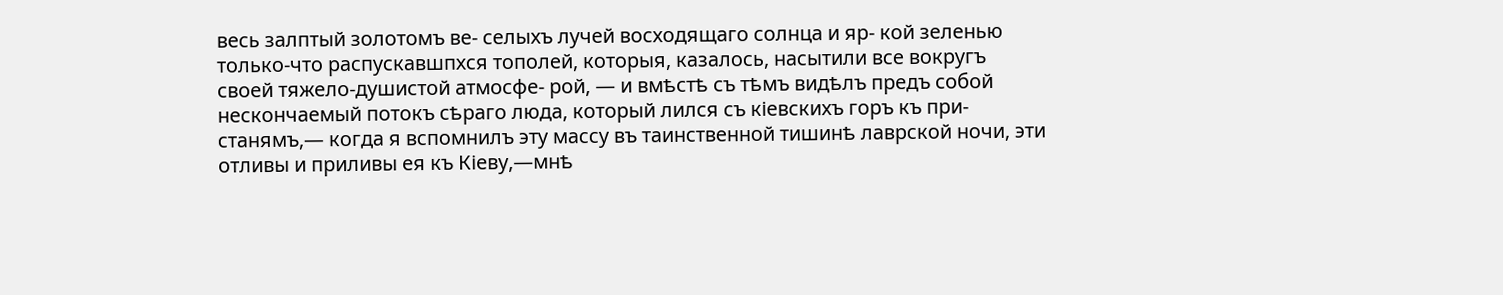весь залптый золотомъ ве- селыхъ лучей восходящаго солнца и яр- кой зеленью только-что распускавшпхся тополей, которыя, казалось, насытили все вокругъ своей тяжело-душистой атмосфе- рой, — и вмѣстѣ съ тѣмъ видѣлъ предъ собой нескончаемый потокъ сѣраго люда, который лился съ кіевскихъ горъ къ при- станямъ,— когда я вспомнилъ эту массу въ таинственной тишинѣ лаврской ночи, эти отливы и приливы ея къ Кіеву,—мнѣ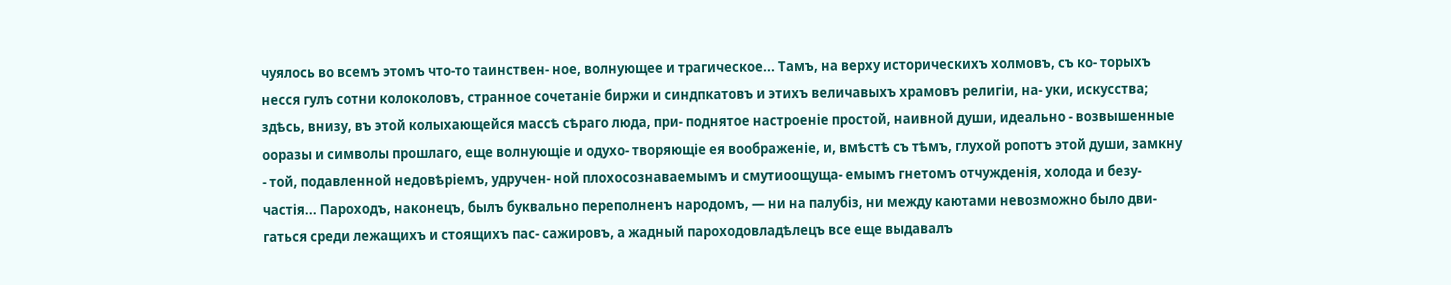чуялось во всемъ этомъ что-то таинствен- ное, волнующее и трагическое... Тамъ, на верху историческихъ холмовъ, съ ко- торыхъ несся гулъ сотни колоколовъ, странное сочетаніе биржи и синдпкатовъ и этихъ величавыхъ храмовъ религіи, на- уки, искусства; здѣсь, внизу, въ этой колыхающейся массѣ сѣраго люда, при- поднятое настроеніе простой, наивной души, идеально - возвышенные ооразы и символы прошлаго, еще волнующіе и одухо- творяющіе ея воображеніе, и, вмѣстѣ съ тѣмъ, глухой ропотъ этой души, замкну - той, подавленной недовѣріемъ, удручен- ной плохосознаваемымъ и смутиоощуща- емымъ гнетомъ отчужденія, холода и безу- частія... Пароходъ, наконецъ, былъ буквально переполненъ народомъ, — ни на палубіз, ни между каютами невозможно было дви- гаться среди лежащихъ и стоящихъ пас- сажировъ, а жадный пароходовладѣлецъ все еще выдавалъ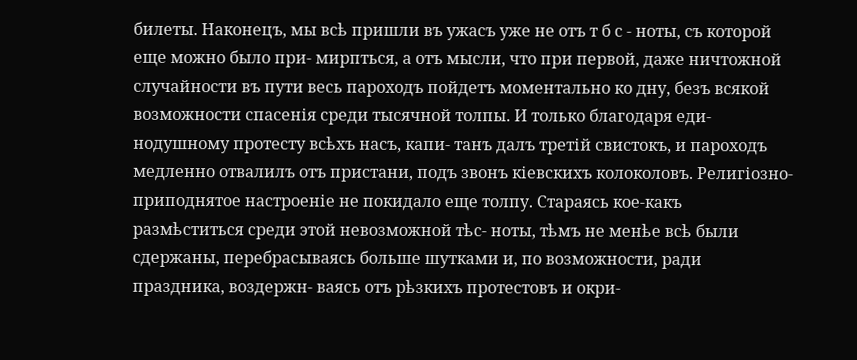билеты. Наконецъ, мы всѣ пришли въ ужасъ уже не отъ т б с - ноты, съ которой еще можно было при- мирпться, а отъ мысли, что при первой, даже ничтожной случайности въ пути весь пароходъ пойдетъ моментально ко дну, безъ всякой возможности спасенія среди тысячной толпы. И только благодаря еди- нодушному протесту всѣхъ насъ, капи- танъ далъ третій свистокъ, и пароходъ медленно отвалилъ отъ пристани, подъ звонъ кіевскихъ колоколовъ. Религіозно-приподнятое настроеніе не покидало еще толпу. Стараясь кое-какъ размѣститься среди этой невозможной тѣс- ноты, тѣмъ не менѣе всѣ были сдержаны, перебрасываясь больше шутками и, по возможности, ради праздника, воздержн- ваясь отъ рѣзкихъ протестовъ и окри-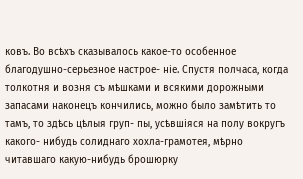ковъ. Во всѣхъ сказывалось какое-то особенное благодушно-серьезное настрое- ніе. Спустя полчаса, когда толкотня и возня съ мѣшками и всякими дорожными запасами наконецъ кончились, можно было замѣтить то тамъ, то здѣсь цѣлыя груп- пы, усѣвшіяся на полу вокругъ какого- нибудь солиднаго хохла-грамотея, мѣрно читавшаго какую-нибудь брошюрку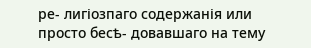ре- лигіозпаго содержанія или просто бесѣ- довавшаго на тему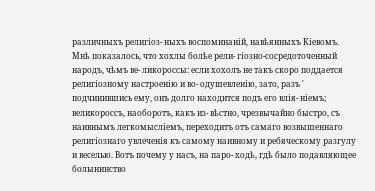различныхъ религіоз- ныхъ воспоминаній, навѣянныхъ Кіевомъ. Мнѣ показалось, что хохлы болѣе рели- гіозно-сосредоточенный народъ, чѣмъ ве- ликороссы: если хохолъ не такъ скоро поддается религіозному настроенію и во- одушевленію, зато, разъ ' подчинившись ему, онъ долго находится подъ его влія- ніемъ; великороссъ, наоборотъ, какъ из- вѣстно, чрезвычайно быстро, съ наивнымъ легкомысліемъ, переходитъ отъ самаго возвышеннаго религіознаго увлеченія къ самому наивному и ребяческому разгулу и веселью. Вотъ почему у насъ, на паро- ходѣ, гдѣ было подавляющее болынинство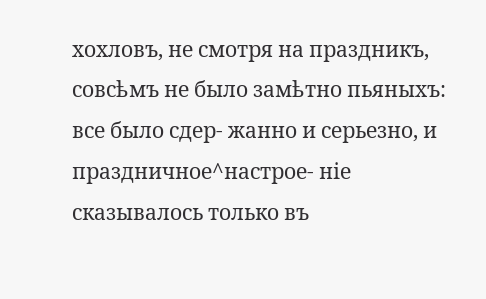хохловъ, не смотря на праздникъ, совсѣмъ не было замѣтно пьяныхъ: все было сдер- жанно и серьезно, и праздничное^настрое- ніе сказывалось только въ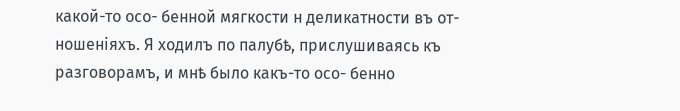какой-то осо- бенной мягкости н деликатности въ от- ношеніяхъ. Я ходилъ по палубѣ, прислушиваясь къ разговорамъ, и мнѣ было какъ-то осо- бенно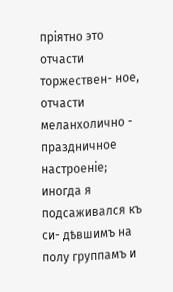пріятно это отчасти торжествен- ное, отчасти меланхолично - праздничное настроеніе; иногда я подсаживался къ си- дѣвшимъ на полу группамъ и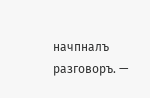начпналъ разговоръ. —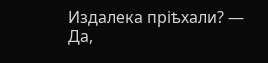Издалека пріѣхали? — Да,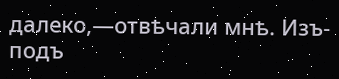далеко,—отвѣчали мнѣ. Изъ- подъ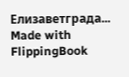Елизаветграда...
Made with FlippingBook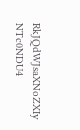RkJQdWJsaXNoZXIy NTc0NDU4